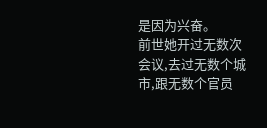是因为兴奋。
前世她开过无数次会议,去过无数个城市,跟无数个官员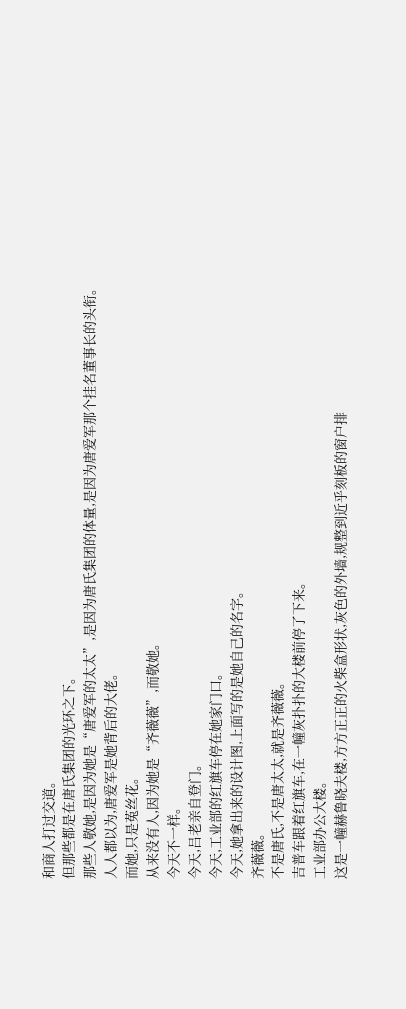和商人打过交道。
但那些都是在唐氏集团的光环之下。
那些人敬她,是因为她是“唐爱军的太太”,是因为唐氏集团的体量,是因为唐爱军那个挂名董事长的头衔。
人人都以为,唐爱军是她背后的大佬。
而她,只是菟丝花。
从来没有人,因为她是“齐薇薇”,而敬她。
今天不一样。
今天,吕老亲自登门。
今天,工业部的红旗车停在她家门口。
今天,她拿出来的设计图,上面写的是她自己的名字。
齐薇薇。
不是唐氏,不是唐太太,就是齐薇薇。
吉普车跟着红旗车,在一幢灰扑扑的大楼前停了下来。
工业部办公大楼。
这是一幢赫鲁晓夫楼,方方正正的火柴盒形状,灰色的外墙,规整到近乎刻板的窗户排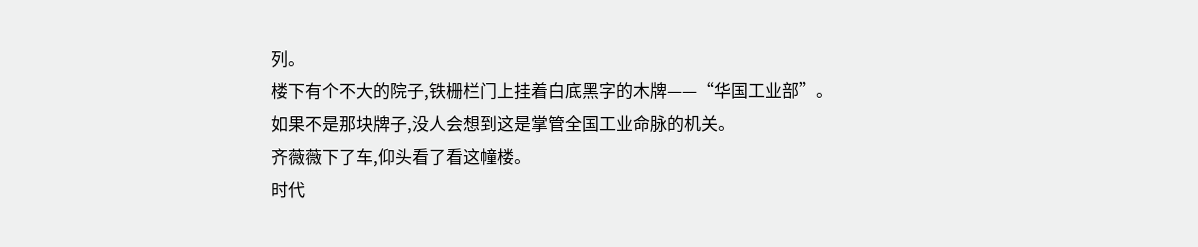列。
楼下有个不大的院子,铁栅栏门上挂着白底黑字的木牌——“华国工业部”。
如果不是那块牌子,没人会想到这是掌管全国工业命脉的机关。
齐薇薇下了车,仰头看了看这幢楼。
时代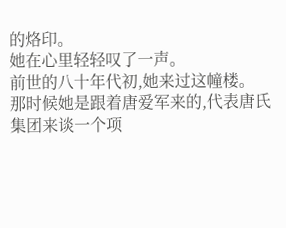的烙印。
她在心里轻轻叹了一声。
前世的八十年代初,她来过这幢楼。
那时候她是跟着唐爱军来的,代表唐氏集团来谈一个项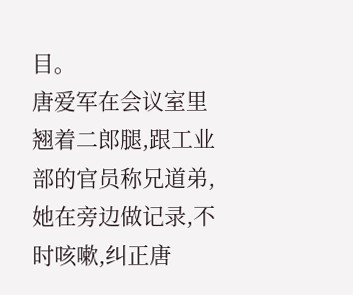目。
唐爱军在会议室里翘着二郎腿,跟工业部的官员称兄道弟,她在旁边做记录,不时咳嗽,纠正唐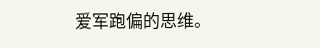爱军跑偏的思维。